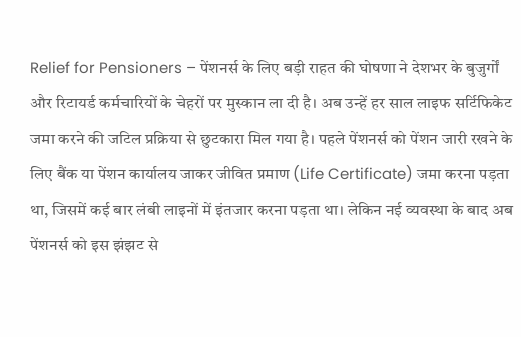Relief for Pensioners – पेंशनर्स के लिए बड़ी राहत की घोषणा ने देशभर के बुजुर्गों और रिटायर्ड कर्मचारियों के चेहरों पर मुस्कान ला दी है। अब उन्हें हर साल लाइफ सर्टिफिकेट जमा करने की जटिल प्रक्रिया से छुटकारा मिल गया है। पहले पेंशनर्स को पेंशन जारी रखने के लिए बैंक या पेंशन कार्यालय जाकर जीवित प्रमाण (Life Certificate) जमा करना पड़ता था, जिसमें कई बार लंबी लाइनों में इंतजार करना पड़ता था। लेकिन नई व्यवस्था के बाद अब पेंशनर्स को इस झंझट से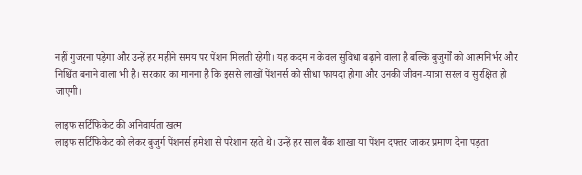नहीं गुजरना पड़ेगा और उन्हें हर महीने समय पर पेंशन मिलती रहेगी। यह कदम न केवल सुविधा बढ़ाने वाला है बल्कि बुजुर्गों को आत्मनिर्भर और निश्चिंत बनाने वाला भी है। सरकार का मानना है कि इससे लाखों पेंशनर्स को सीधा फायदा होगा और उनकी जीवन-यात्रा सरल व सुरक्षित हो जाएगी।

लाइफ सर्टिफिकेट की अनिवार्यता खत्म
लाइफ सर्टिफिकेट को लेकर बुजुर्ग पेंशनर्स हमेशा से परेशान रहते थे। उन्हें हर साल बैंक शाखा या पेंशन दफ्तर जाकर प्रमाण देना पड़ता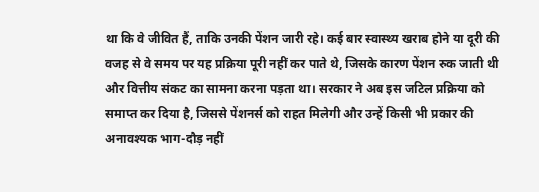था कि वे जीवित हैं, ताकि उनकी पेंशन जारी रहे। कई बार स्वास्थ्य खराब होने या दूरी की वजह से वे समय पर यह प्रक्रिया पूरी नहीं कर पाते थे, जिसके कारण पेंशन रुक जाती थी और वित्तीय संकट का सामना करना पड़ता था। सरकार ने अब इस जटिल प्रक्रिया को समाप्त कर दिया है, जिससे पेंशनर्स को राहत मिलेगी और उन्हें किसी भी प्रकार की अनावश्यक भाग-दौड़ नहीं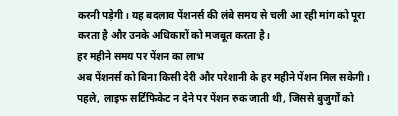करनी पड़ेगी। यह बदलाव पेंशनर्स की लंबे समय से चली आ रही मांग को पूरा करता है और उनके अधिकारों को मजबूत करता है।
हर महीने समय पर पेंशन का लाभ
अब पेंशनर्स को बिना किसी देरी और परेशानी के हर महीने पेंशन मिल सकेगी। पहले, लाइफ सर्टिफिकेट न देने पर पेंशन रुक जाती थी, जिससे बुजुर्गों को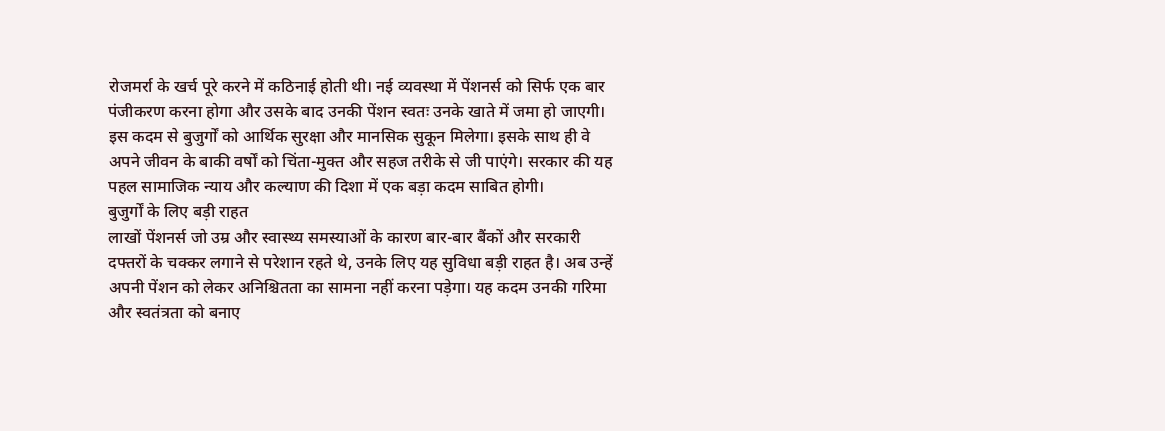रोजमर्रा के खर्च पूरे करने में कठिनाई होती थी। नई व्यवस्था में पेंशनर्स को सिर्फ एक बार पंजीकरण करना होगा और उसके बाद उनकी पेंशन स्वतः उनके खाते में जमा हो जाएगी। इस कदम से बुजुर्गों को आर्थिक सुरक्षा और मानसिक सुकून मिलेगा। इसके साथ ही वे अपने जीवन के बाकी वर्षों को चिंता-मुक्त और सहज तरीके से जी पाएंगे। सरकार की यह पहल सामाजिक न्याय और कल्याण की दिशा में एक बड़ा कदम साबित होगी।
बुजुर्गों के लिए बड़ी राहत
लाखों पेंशनर्स जो उम्र और स्वास्थ्य समस्याओं के कारण बार-बार बैंकों और सरकारी दफ्तरों के चक्कर लगाने से परेशान रहते थे, उनके लिए यह सुविधा बड़ी राहत है। अब उन्हें अपनी पेंशन को लेकर अनिश्चितता का सामना नहीं करना पड़ेगा। यह कदम उनकी गरिमा और स्वतंत्रता को बनाए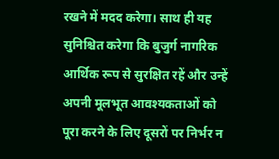रखने में मदद करेगा। साथ ही यह सुनिश्चित करेगा कि बुजुर्ग नागरिक आर्थिक रूप से सुरक्षित रहें और उन्हें अपनी मूलभूत आवश्यकताओं को पूरा करने के लिए दूसरों पर निर्भर न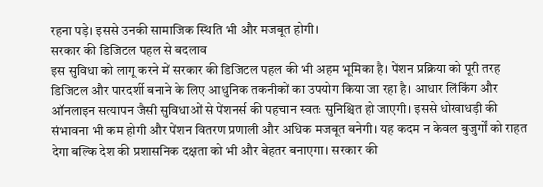रहना पड़े। इससे उनकी सामाजिक स्थिति भी और मजबूत होगी।
सरकार की डिजिटल पहल से बदलाव
इस सुविधा को लागू करने में सरकार की डिजिटल पहल की भी अहम भूमिका है। पेंशन प्रक्रिया को पूरी तरह डिजिटल और पारदर्शी बनाने के लिए आधुनिक तकनीकों का उपयोग किया जा रहा है। आधार लिंकिंग और ऑनलाइन सत्यापन जैसी सुविधाओं से पेंशनर्स की पहचान स्वतः सुनिश्चित हो जाएगी। इससे धोखाधड़ी की संभावना भी कम होगी और पेंशन वितरण प्रणाली और अधिक मजबूत बनेगी। यह कदम न केवल बुजुर्गों को राहत देगा बल्कि देश की प्रशासनिक दक्षता को भी और बेहतर बनाएगा। सरकार की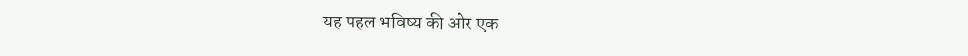यह पहल भविष्य की ओर एक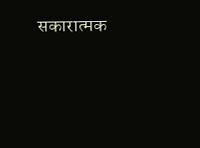सकारात्मक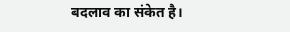बदलाव का संकेत है।